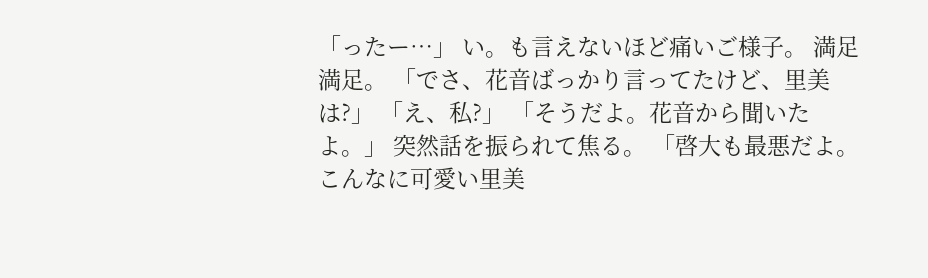「ったー…」 い。も言えないほど痛いご様子。 満足満足。 「でさ、花音ばっかり言ってたけど、里美は?」 「え、私?」 「そうだよ。花音から聞いたよ。」 突然話を振られて焦る。 「啓大も最悪だよ。 こんなに可愛い里美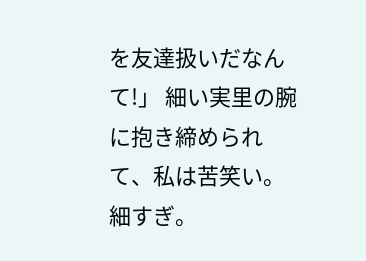を友達扱いだなんて!」 細い実里の腕に抱き締められて、私は苦笑い。 細すぎ。